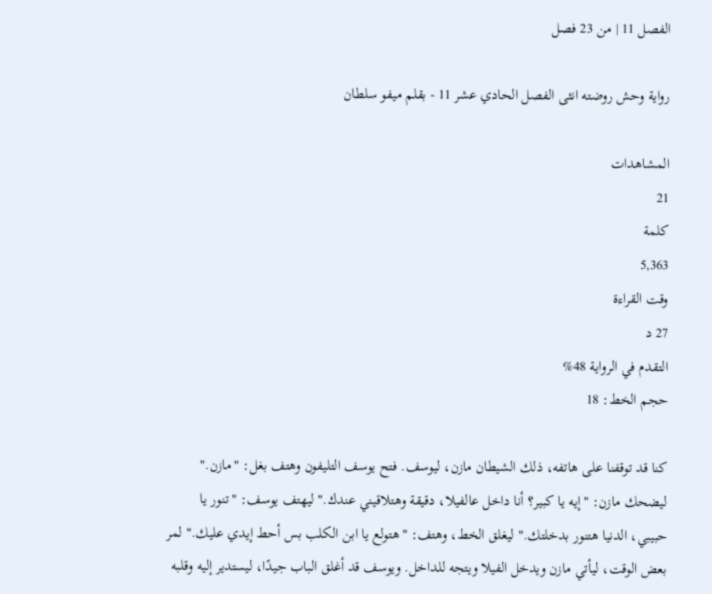الفصل 11 | من 23 فصل

رواية وحش روضته انثى الفصل الحادي عشر 11 - بقلم ميفو سلطان

المشاهدات
21
كلمة
5,363
وقت القراءة
27 د
التقدم في الرواية 48%
حجم الخط: 18

كنا قد توقفنا على هاتفه، ذلك الشيطان مازن، ليوسف. فتح يوسف التليفون وهتف بغل: "مازن." ليضحك مازن: "إيه يا كبير؟ أنا داخل عالفيلا، دقيقة وهتلاقيني عندك." ليهتف يوسف: "تنور يا حبيبي، الدنيا هتنور بدخلتك." ليغلق الخط، وهتف: "هتولع يا ابن الكلب بس أحط إيدي عليك." لمر بعض الوقت، ليأتي مازن ويدخل الفيلا ويتجه للداخل. ويوسف قد أغلق الباب جيدًا، ليستدير إليه وقلبه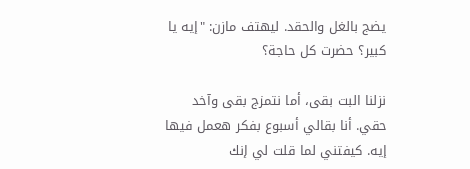يضج بالغل والحقد. ليهتف مازن: "إيه يا كبير؟ حضرت كل حاجة؟

نزلنا البت بقى، أما نتمزج بقى وآخد حقي. أنا بقالي أسبوع بفكر هعمل فيها إيه. كيفتني لما قلت لي إنك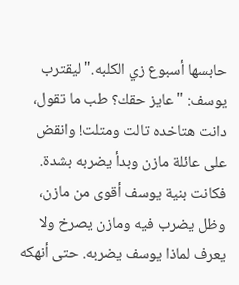حابسها أسبوع زي الكلبه." ليقترب يوسف: "عايز حقك؟ طب ما تقول، دانت هتاخده تالت ومتلت! وانقض على عائلة مازن وبدأ يضربه بشدة. فكانت بنية يوسف أقوى من مازن، وظل يضرب فيه ومازن يصرخ ولا يعرف لماذا يوسف يضربه. حتى أنهكه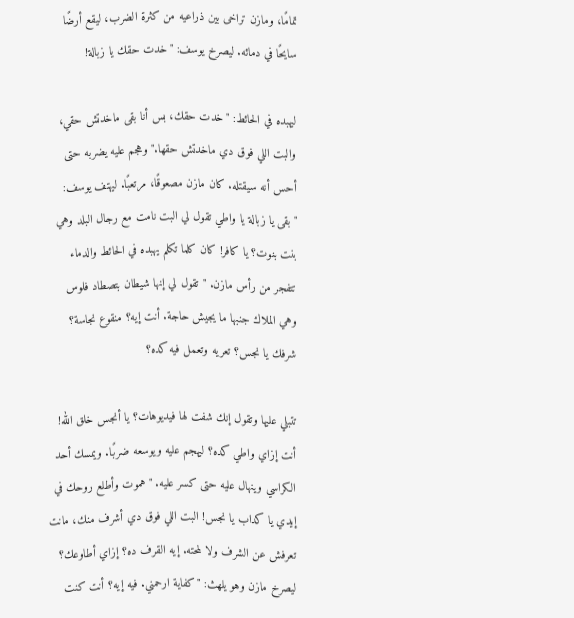تمامًا، ومازن تراخى بين ذراعيه من كثرة الضرب، ليقع أرضًا سايحًا في دمائه. ليصرخ يوسف: "خدت حقك يا زبالة!

ليهبده في الحائط: "خدت حقك، بس أنا بقى ماخدتش حقي، والبت اللي فوق دي ماخدتش حقها." وهجم عليه يضربه حتى أحس أنه سيقتله. كان مازن مصعوقًا، مرتعبًا. ليهتف يوسف: "بقى يا زبالة يا واطي تقول لي البت نامت مع رجال البلد وهي بنت بنوت؟ يا كافر! كان كلما تكلم يهبده في الحائط والدماء تتفجر من رأس مازن. "تقول لي إنها شيطان بتصطاد فلوس وهي الملاك جنبها ما يجيش حاجة. أنت إيه؟ منقوع نجاسة؟ شرفك يا نجس؟ تعريه وتعمل فيه كده؟

تتبلي عليها وتقول إنك شفت لها فيديوهات؟ يا أنجس خلق الله! أنت إزاي واطي كده؟ ليهجم عليه ويوسعه ضربًا. ويمسك أحد الكراسي وينهال عليه حتى كسر عليه. "هموت وأطلع روحك في إيدي يا كداب يا نجس! البت اللي فوق دي أشرف منك، مانت تعرفش عن الشرف ولا لمحته. إيه القرف ده؟ إزاي أطاوعك؟ ليصرخ مازن وهو يلهث: "كفاية ارحمني. فيه إيه؟ أنت كنت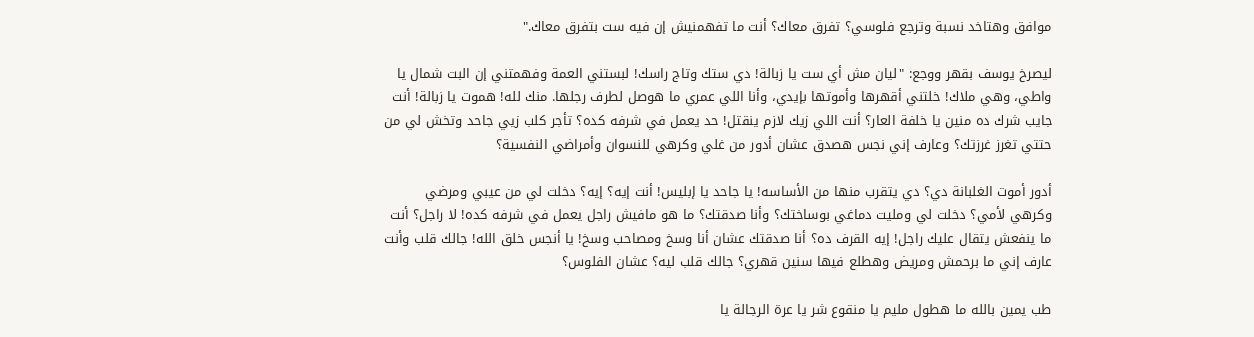موافق وهتاخد نسبة وترجع فلوسي؟ تفرق معاك؟ أنت ما تفهمنيش إن فيه ست بتفرق معاك."

ليصرخ يوسف بقهر ووجع: "ليان مش أي ست يا زبالة! دي ستك وتاج راسك! لبستني العمة وفهمتني إن البت شمال يا واطي، وهي ملاك! خلتني أقهرها وأموتها بإيدي، وأنا اللي عمري ما هوصل لطرف رجلها. منك لله! هموت يا زبالة! أنت جايب شرك ده منين يا خلفة العار؟ أنت اللي زيك لازم ينقتل! حد يعمل في شرفه كده؟ تأجر كلب زيي جاحد وتخش لي من حتتي تغرز غرزتك؟ وعارف إني نجس هصدق عشان أدور من غلي وكرهي للنسوان وأمراضي النفسية؟

أدور أموت الغلبانة دي؟ دي يتقرب منها من الأساسه! يا جاحد يا إبليس! أنت إيه؟ إيه؟ دخلت لي من عيبي ومرضي وكرهي لأمي؟ دخلت لي ومليت دماغي بوساختك؟ وأنا صدقتك؟ ما هو مافيش راجل يعمل في شرفه كده! لا راجل؟ أنت ما ينفعش يتقال عليك راجل! إيه القرف ده؟ أنا صدقتك عشان أنا وسخ ومصاحب وسخ! يا أنجس خلق الله! جالك قلب وأنت عارف إني ما برحمش ومريض وهطلع فيها سنين قهري؟ جالك قلب ليه؟ عشان الفلوس؟

طب يمين بالله ما هطول مليم يا منقوع شر يا عرة الرجالة يا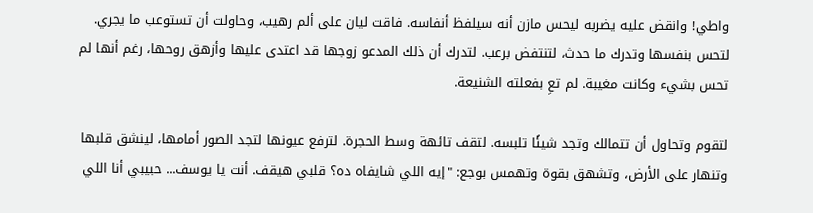واطي! وانقض عليه يضربه ليحس مازن أنه سيلفظ أنفاسه. فاقت ليان على ألم رهيب، وحاولت أن تستوعب ما يجري. لتحس بنفسها وتدرك ما حدث، لتنتفض برعب. لتدرك أن ذلك المدعو زوجها قد اعتدى عليها وأزهق روحها، رغم أنها لم تحس بشيء وكانت مغيبة. لم تعِ بفعلته الشنيعة.

لتقوم وتحاول أن تتمالك وتجد شيئًا تلبسه. لتقف تائهة وسط الحجرة. لترفع عيونها لتجد الصور أمامها، لينشق قلبها وتنهار على الأرض، وتشهق بقوة وتهمس بوجع: "إيه اللي شايفاه ده؟ قلبي هيقف. أنت يا يوسف... حبيبي أنا اللي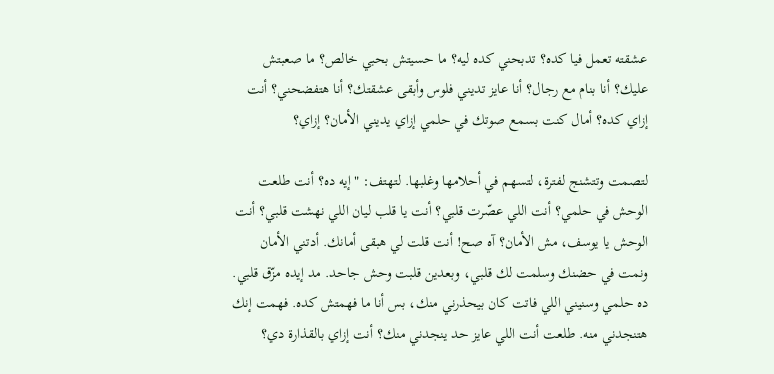عشقته تعمل فيا كده؟ تدبحني كده ليه؟ ما حسيتش بحبي خالص؟ ما صعبتش عليك؟ أنا بنام مع رجال؟ أنا عايز تديني فلوس وأبقى عشقتك؟ أنا هتفضحني؟ أنت إزاي كده؟ أمال كنت بسمع صوتك في حلمي إزاي يديني الأمان؟ إزاي؟

لتصمت وتتشنج لفترة، لتسهم في أحلامها وغلبها. لتهتف: "إيه ده؟ أنت طلعت الوحش في حلمي؟ أنت اللي عصّرت قلبي؟ أنت يا قلب ليان اللي نهشت قلبي؟ أنت الوحش يا يوسف، مش الأمان؟ آه صح! أنت قلت لي هبقى أمانك. أدتني الأمان ونمت في حضنك وسلمت لك قلبي، وبعدين قلبت وحش جاحد. مد إيده مزّق قلبي. ده حلمي وسنيني اللي فاتت كان بيحذرني منك، بس أنا ما فهمتش كده. فهمت إنك هتنجدني منه. طلعت أنت اللي عايز حد ينجدني منك؟ أنت إزاي بالقذارة دي؟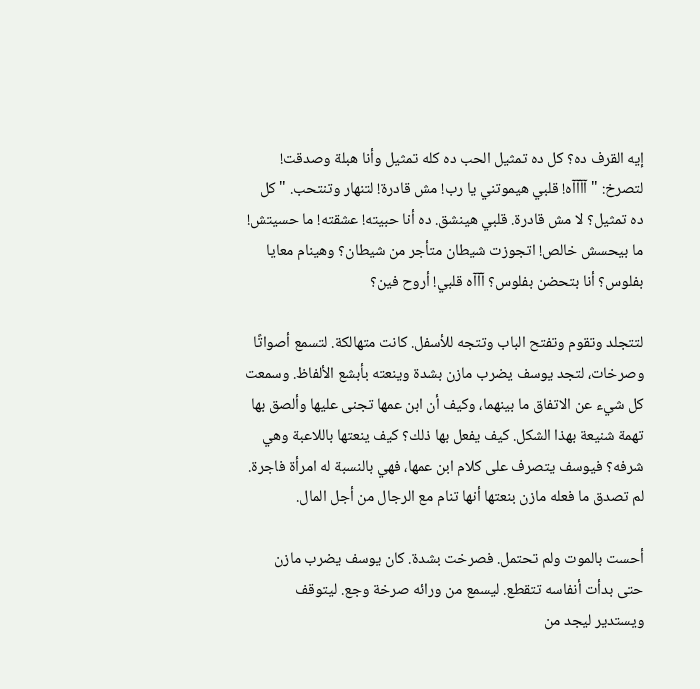إيه القرف ده؟ كل ده تمثيل الحب ده كله تمثيل وأنا هبلة وصدقت! لتصرخ: "آآآآه! قلبي هيموتني يا رب! مش قادرة! لتنهار وتنتحب. "كل ده تمثيل؟ لا مش قادرة. قلبي هينشق. ده أنا حبيته! عشقته! ما حسيتش! ما بيحسش خالص! اتجوزت شيطان متأجر من شيطان؟ وهينام معايا بفلوس؟ أنا بتحضن بفلوس؟ آآآه قلبي! أروح فين؟

لتتجلد وتقوم وتفتح الباب وتتجه للأسفل. كانت متهالكة. لتسمع أصواتًا وصرخات، لتجد يوسف يضرب مازن بشدة وينعته بأبشع الألفاظ. وسمعت كل شيء عن الاتفاق ما بينهما، وكيف أن ابن عمها تجنى عليها وألصق بها تهمة شنيعة بهذا الشكل. كيف يفعل بها ذلك؟ كيف ينعتها باللاعبة وهي شرفه؟ فيوسف يتصرف على كلام ابن عمها، فهي بالنسبة له امرأة فاجرة. لم تصدق ما فعله مازن بنعتها أنها تنام مع الرجال من أجل المال.

أحست بالموت ولم تحتمل. فصرخت بشدة. كان يوسف يضرب مازن حتى بدأت أنفاسه تتقطع. ليسمع من ورائه صرخة وجع. ليتوقف ويستدير ليجد من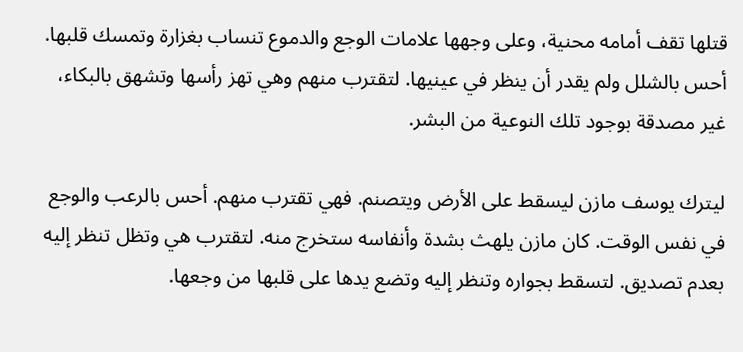قتلها تقف أمامه محنية، وعلى وجهها علامات الوجع والدموع تنساب بغزارة وتمسك قلبها. أحس بالشلل ولم يقدر أن ينظر في عينيها. لتقترب منهم وهي تهز رأسها وتشهق بالبكاء، غير مصدقة بوجود تلك النوعية من البشر.

ليترك يوسف مازن ليسقط على الأرض ويتصنم. فهي تقترب منهم. أحس بالرعب والوجع في نفس الوقت. كان مازن يلهث بشدة وأنفاسه ستخرج منه. لتقترب هي وتظل تنظر إليه بعدم تصديق. لتسقط بجواره وتنظر إليه وتضع يدها على قلبها من وجعها.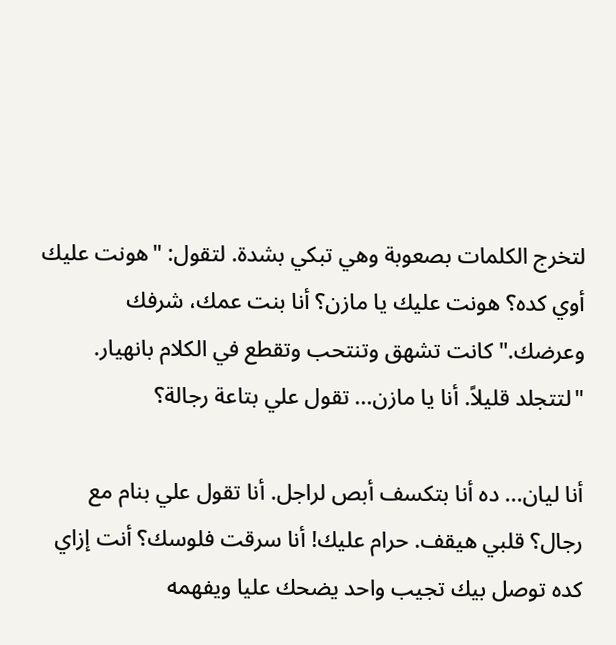لتخرج الكلمات بصعوبة وهي تبكي بشدة. لتقول: "هونت عليك أوي كده؟ هونت عليك يا مازن؟ أنا بنت عمك، شرفك وعرضك." كانت تشهق وتنتحب وتقطع في الكلام بانهيار. "لتتجلد قليلاً. أنا يا مازن... تقول علي بتاعة رجالة؟

أنا ليان... ده أنا بتكسف أبص لراجل. أنا تقول علي بنام مع رجال؟ قلبي هيقف. حرام عليك! أنا سرقت فلوسك؟ أنت إزاي كده توصل بيك تجيب واحد يضحك عليا ويفهمه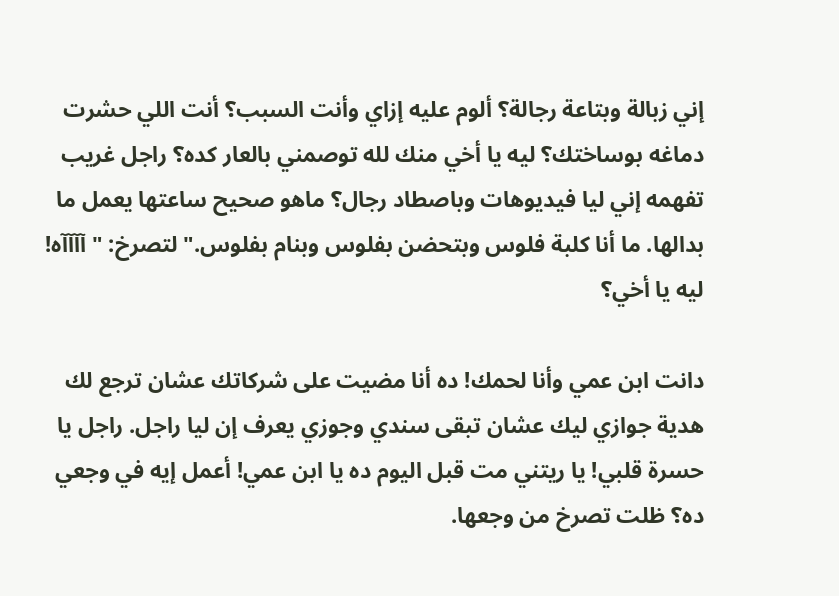إني زبالة وبتاعة رجالة؟ ألوم عليه إزاي وأنت السبب؟ أنت اللي حشرت دماغه بوساختك؟ ليه يا أخي منك لله توصمني بالعار كده؟ راجل غريب تفهمه إني ليا فيديوهات وباصطاد رجال؟ ماهو صحيح ساعتها يعمل ما بدالها. ما أنا كلبة فلوس وبتحضن بفلوس وبنام بفلوس." لتصرخ: "آآآآه! ليه يا أخي؟

دانت ابن عمي وأنا لحمك! ده أنا مضيت على شركاتك عشان ترجع لك هدية جوازي ليك عشان تبقى سندي وجوزي يعرف إن ليا راجل. راجل يا حسرة قلبي! يا ريتني مت قبل اليوم ده يا ابن عمي! أعمل إيه في وجعي ده؟ ظلت تصرخ من وجعها.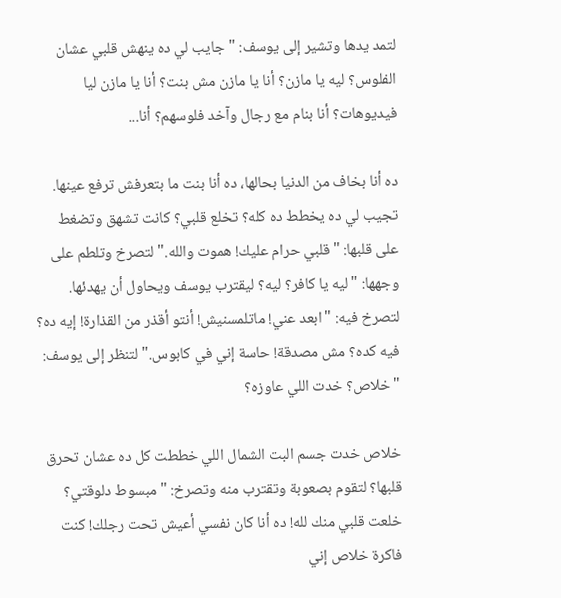لتمد يدها وتشير إلى يوسف: "جايب لي ده ينهش قلبي عشان الفلوس؟ ليه يا مازن؟ أنا يا مازن مش بنت؟ أنا يا مازن ليا فيديوهات؟ أنا بنام مع رجال وآخد فلوسهم؟ أنا...

ده أنا بخاف من الدنيا بحالها، ده أنا بنت ما بتعرفش ترفع عينها. تجيب لي ده يخطط ده كله؟ تخلع قلبي؟ كانت تشهق وتضغط على قلبها: "قلبي حرام عليك! هموت والله." لتصرخ وتلطم على وجهها: "ليه يا كافر؟ ليه؟ ليقترب يوسف ويحاول أن يهدئها. لتصرخ فيه: "ابعد عني! ماتلمسنيش! أنتو أقذر من القذارة! إيه ده؟ فيه كده؟ مش مصدقة! حاسة إني في كابوس." لتنظر إلى يوسف: "خلاص؟ خدت اللي عاوزه؟

خلاص خدت جسم البت الشمال اللي خططت كل ده عشان تحرق قلبها؟ لتقوم بصعوبة وتقترب منه وتصرخ: "مبسوط دلوقتي؟ خلعت قلبي منك لله! ده أنا كان نفسي أعيش تحت رجلك! كنت فاكرة خلاص إني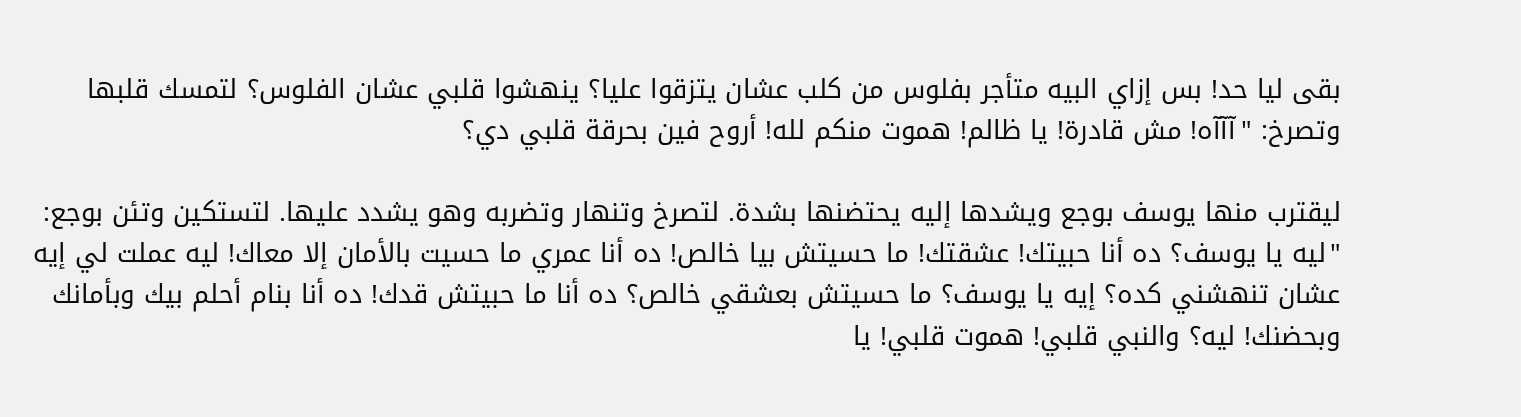بقى ليا حد! بس إزاي البيه متأجر بفلوس من كلب عشان يتزقوا عليا؟ ينهشوا قلبي عشان الفلوس؟ لتمسك قلبها وتصرخ: "آآآه! مش قادرة! يا ظالم! هموت منكم لله! أروح فين بحرقة قلبي دي؟

ليقترب منها يوسف بوجع ويشدها إليه يحتضنها بشدة. لتصرخ وتنهار وتضربه وهو يشدد عليها. لتستكين وتئن بوجع: "ليه يا يوسف؟ ده أنا حبيتك! عشقتك! ما حسيتش بيا خالص! ده أنا عمري ما حسيت بالأمان إلا معاك! ليه عملت لي إيه عشان تنهشني كده؟ إيه يا يوسف؟ ما حسيتش بعشقي خالص؟ ده أنا ما حبيتش قدك! ده أنا بنام أحلم بيك وبأمانك وبحضنك! ليه؟ والنبي قلبي! هموت قلبي! يا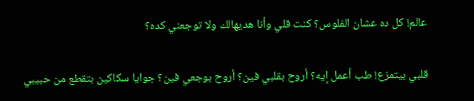عالم! كل ده عشان الفلوس؟ كنت قلي وأنا هديهالك ولا توجعني كده؟

قلبي بيتمزع! طب أعمل إيه؟ أروح بقلبي فين؟ أروح بوجعي فين؟ جوايا سكاكين بتقطع من حبيبي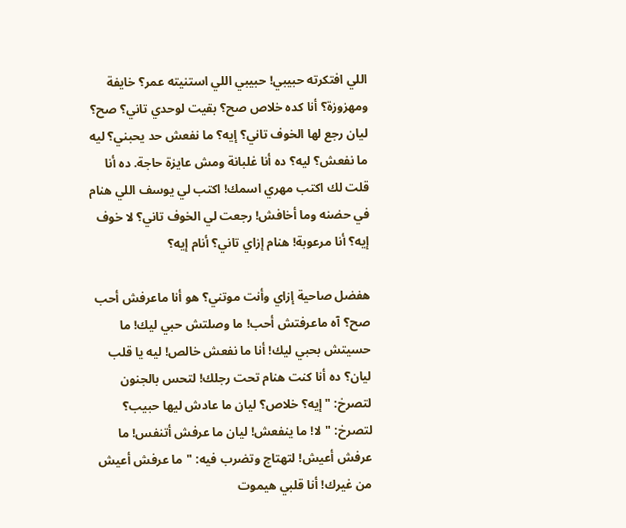اللي افتكرته حبيبي! حبيبي اللي استنيته عمر؟ خايفة ومهزوزة؟ أنا كده خلاص صح؟ بقيت لوحدي تاني؟ صح؟ ليان رجع لها الخوف تاني؟ إيه؟ ما نفعش حد يحبني؟ ليه ما نفعش؟ ليه؟ ده أنا غلبانة ومش عايزة حاجة. ده أنا قلت لك اكتب مهري اسمك! اكتب لي يوسف اللي هنام في حضنه وما أخافش! رجعت لي الخوف تاني؟ لا خوف إيه؟ أنا مرعوبة! هنام إزاي تاني؟ أنام إيه؟

هفضل صاحية إزاي وأنت موتني؟ هو أنا ماعرفش أحب صح؟ آه ماعرفتش أحب! ما وصلتش حبي ليك! ما حسيتش بحبي ليك! أنا ما نفعش خالص! ليه يا قلب ليان؟ ده أنا كنت هنام تحت رجلك! لتحس بالجنون لتصرخ: "إيه؟ خلاص؟ ليان ما عادش ليها حبيب؟ لتصرخ: "لا! ما ينفعش! ليان ما عرفش أتنفس! ما عرفش أعيش! لتهتاج وتضرب فيه: "ما عرفش أعيش من غيرك! أنا قلبي هيموت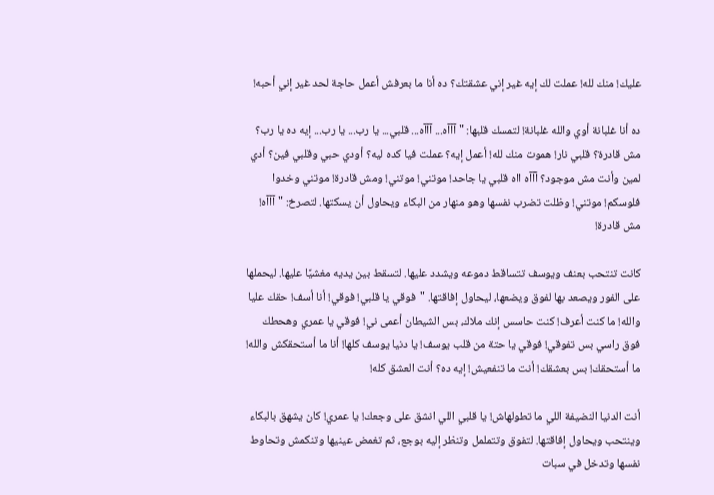عليك! منك لله! عملت لك إيه غير إني عشقتك؟ ده أنا ما بعرفش أعمل حاجة لحد غير إني أحبه!

ده أنا غلبانة أوي والله غلبانة! لتمسك قلبها: "آآآه... آآآه... قلبي... يا رب... يا رب... إيه ده يا رب؟ مش قادرة؟ قلبي نار! هموت منك لله! أعمل إيه؟ عملت فيا كده ليه؟ أودي حبي وقلبي فين؟ أدي لمين وأنت مش موجود؟ آآآه ااه قلبي يا جاحد! موتني! موتني! ومش قادرة! موتني وخدوا فلوسكم! موتني! وظلت تضرب نفسها وهو منهار من البكاء ويحاول أن يسكتها. لتصرخ: "آآآه! مش قادرة!

كانت تنتحب بعنف ويوسف تتساقط دموعه ويشدد عليها. لتسقط بين يديه مغشيًا عليها. ليحملها على الفور ويصعد بها لفوق ويضعها، ليحاول إفاقتها. "فوقي يا قلبي! فوقي! أنا أسف! حقك عليا والله! ما كنت أعرف! كنت حاسس إنك ملاك، بس الشيطان أعمى ني! فوقي يا عمري وهحطك فوق راسي بس تفوقي! فوقي يا حتة من قلب يوسف! يا دنيا يوسف كلها! أنا ما أستحقكش والله! ما أستحقك! بس بعشقك! أنت ما تنفعيش! إيه ده؟ أنت العشق كله!

أنت الدنيا النضيفة اللي ما تطولهاش! يا قلبي اللي انشق على وجعك! يا عمري! كان يشهق بالبكاء وينتحب ويحاول إفاقتها. لتفوق وتتململ وتنظر إليه بوجع، ثم تغمض عينيها وتنكمش وتحاوط نفسها وتدخل في سبات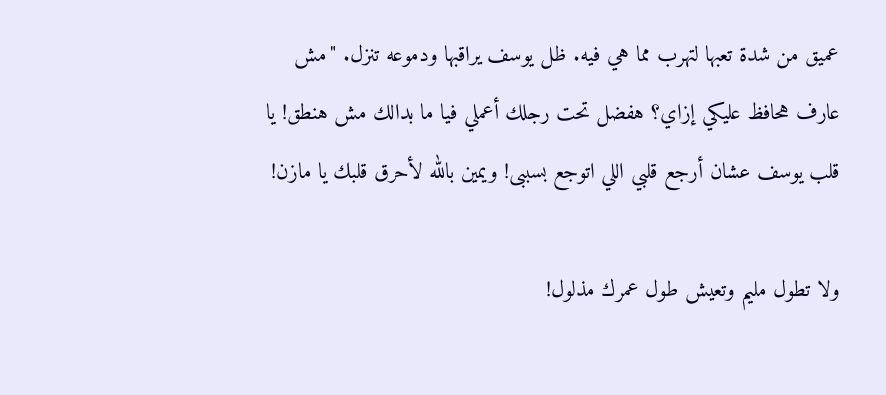عميق من شدة تعبها لتهرب مما هي فيه. ظل يوسف يراقبها ودموعه تنزل. "مش عارف هحافظ عليكي إزاي؟ هفضل تحت رجلك أعملي فيا ما بدالك مش هنطق! يا قلب يوسف عشان أرجع قلبي اللي اتوجع بسببى! ويمين بالله لأحرق قلبك يا مازن!

ولا تطول مليم وتعيش طول عمرك مذلول!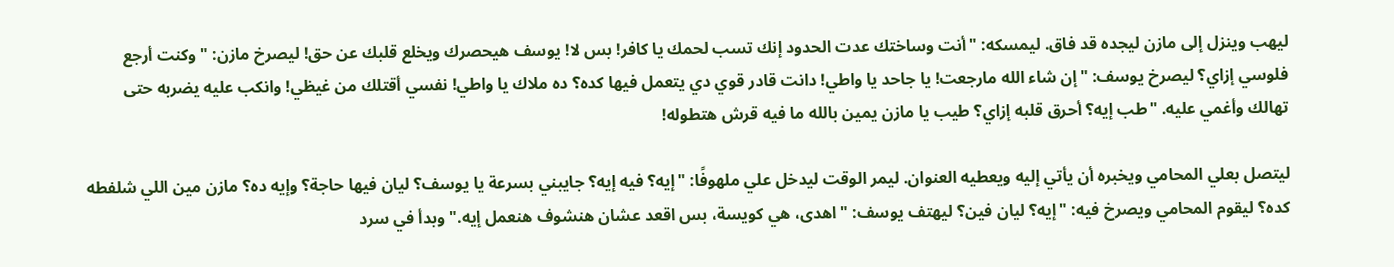ليهب وينزل إلى مازن ليجده قد فاق. ليمسكه: "أنت وساختك عدت الحدود إنك تسب لحمك يا كافر! بس لا! يوسف هيحصرك ويخلع قلبك عن حق! ليصرخ مازن: "وكنت أرجع فلوسي إزاي؟ ليصرخ يوسف: "إن شاء الله مارجعت! يا جاحد يا واطي! دانت قادر قوي دي يتعمل فيها كده؟ ده ملاك يا واطي! نفسي أقتلك من غيظي! وانكب عليه يضربه حتى تهالك وأغمي عليه. "طب إيه؟ أحرق قلبه إزاي؟ طيب يا مازن يمين بالله ما فيه قرش هتطوله!

ليتصل بعلي المحامي ويخبره أن يأتي إليه ويعطيه العنوان. ليمر الوقت ليدخل علي ملهوفًا: "إيه؟ فيه إيه؟ جايبني بسرعة يا يوسف؟ ليان فيها حاجة؟ وإيه ده؟ مازن مين اللي شلفطه كده؟ ليقوم المحامي ويصرخ فيه: "إيه؟ ليان فين؟ ليهتف يوسف: "اهدى، هي كويسة، بس اقعد عشان هنشوف هنعمل إيه." وبدأ في سرد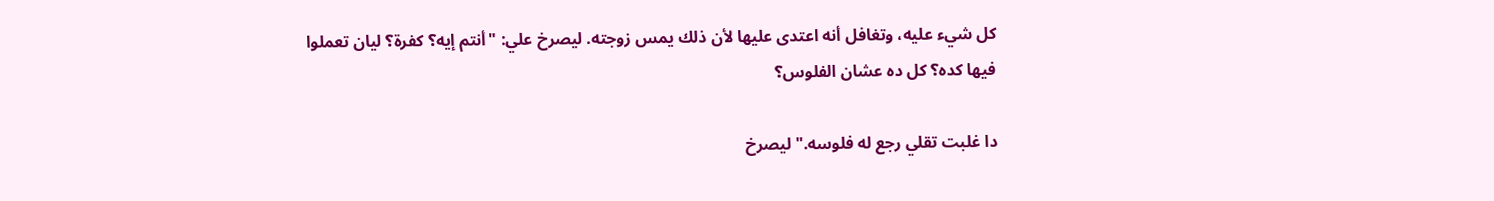كل شيء عليه، وتغافل أنه اعتدى عليها لأن ذلك يمس زوجته. ليصرخ علي: "أنتم إيه؟ كفرة؟ ليان تعملوا فيها كده؟ كل ده عشان الفلوس؟

دا غلبت تقلي رجع له فلوسه." ليصرخ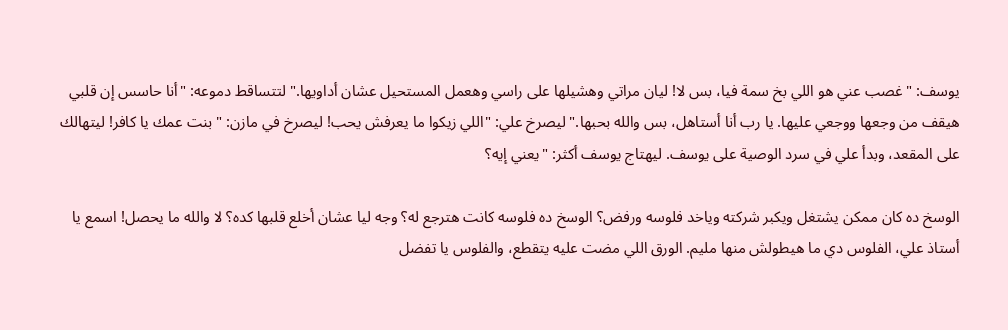يوسف: "غصب عني هو اللي بخ سمة فيا، بس لا! ليان مراتي وهشيلها على راسي وهعمل المستحيل عشان أداويها." لتتساقط دموعه: "أنا حاسس إن قلبي هيقف من وجعها ووجعي عليها. يا رب أنا أستاهل، بس والله بحبها." ليصرخ علي: "اللي زيكوا ما يعرفش يحب! ليصرخ في مازن: "بنت عمك يا كافر! ليتهالك على المقعد، وبدأ علي في سرد الوصية على يوسف. ليهتاج يوسف أكثر: "يعني إيه؟

الوسخ ده كان ممكن يشتغل ويكبر شركته وياخد فلوسه ورفض؟ الوسخ ده فلوسه كانت هترجع له؟ وجه ليا عشان أخلع قلبها كده؟ لا والله ما يحصل! اسمع يا أستاذ علي، الفلوس دي ما هيطولش منها مليم. الورق اللي مضت عليه يتقطع، والفلوس يا تفضل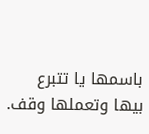باسمها يا تتبرع بيها وتعملها وقف.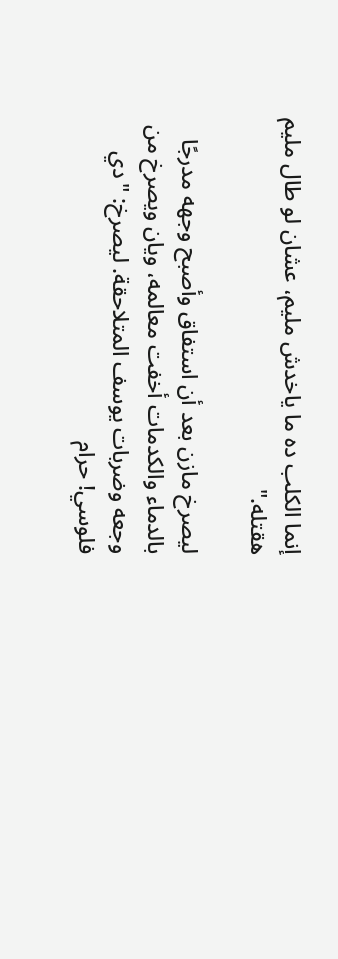إنما الكلب ده ما ياخدش مليم، عشان لو طال مليم هقتله."

ليصرخ مازن بعد أن استفاق وأصبح وجهه مدرجًا بالدماء والكدمات أخفت معالمه، ويان ويصرخ من وجعه وضربات يوسف المتلاحقة. ليصرخ: "دي فلوسي! حرام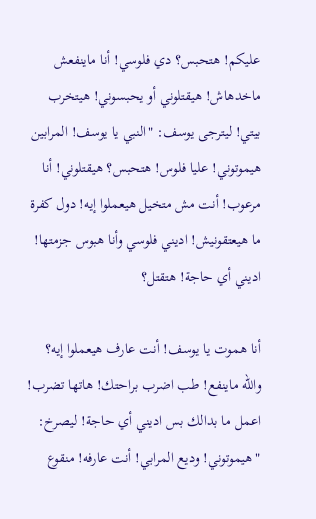عليكم! هتحبس؟ دي فلوسي! أنا ماينفعش ماخدهاش! هيقتلوني أو يحبسوني! هيتخرب بيتي! ليترجى يوسف: "النبي يا يوسف! المرابين هيموتوني! عليا فلوس! هتحبس؟ هيقتلوني! أنا مرعوب! أنت مش متخيل هيعملوا إيه! دول كفرة ما هيعتقونيش! اديني فلوسي وأنا هبوس جزمتها! اديني أي حاجة! هتقتل؟

أنا هموت يا يوسف! أنت عارف هيعملوا إيه؟ والله ماينفع! طب اضرب براحتك! هاتها تضرب! اعمل ما بدالك بس اديني أي حاجة! ليصرخ: "هيموتوني! وديع المرابي! أنت عارفه! منقوع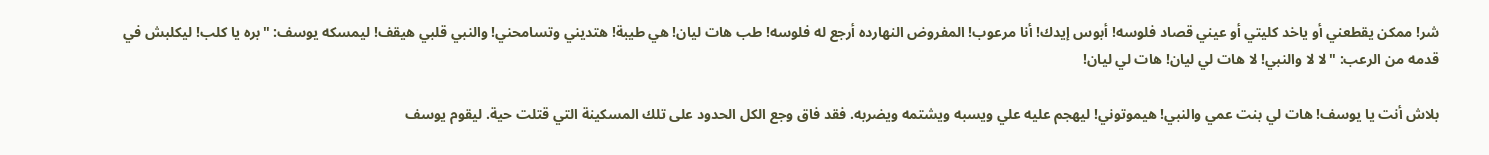شر! ممكن يقطعني أو ياخد كليتي أو عيني قصاد فلوسه! أبوس إيدك! أنا مرعوب! المفروض النهارده أرجع له فلوسه! طب هات ليان! هي طيبة! هتديني وتسامحني! والنبي قلبي هيقف! ليمسكه يوسف: "بره يا كلب! ليكلبش في قدمه من الرعب: "لا لا والنبي! لا هات لي ليان! هات لي ليان!

بلاش أنت يا يوسف! هات لي بنت عمي والنبي! هيموتوني! ليهجم عليه علي ويسبه ويشتمه ويضربه. فقد فاق وجع الكل الحدود على تلك المسكينة التي قتلت حية. ليقوم يوسف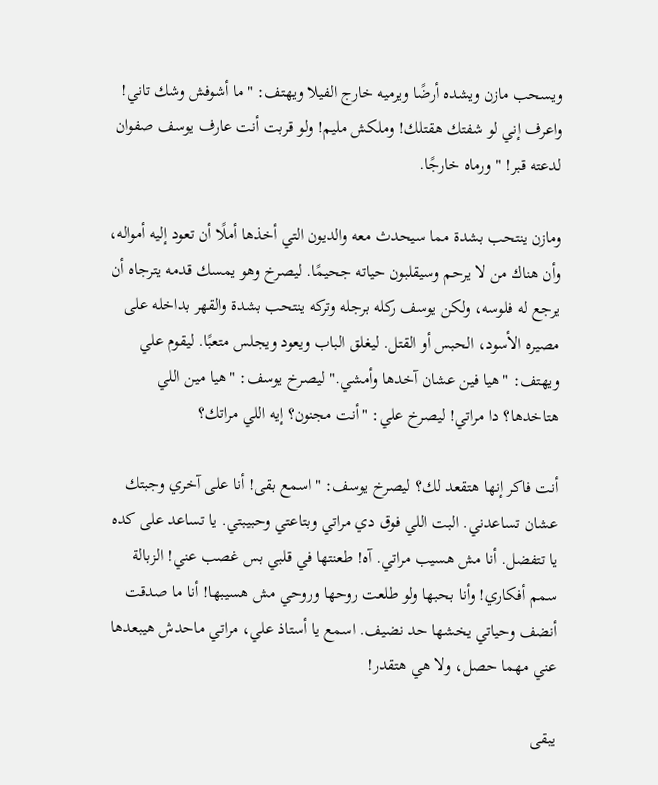ويسحب مازن ويشده أرضًا ويرميه خارج الفيلا ويهتف: "ما أشوفش وشك تاني! واعرف إني لو شفتك هقتلك! وملكش مليم! ولو قربت أنت عارف يوسف صفوان لدعته قبر! " ورماه خارجًا.

ومازن ينتحب بشدة مما سيحدث معه والديون التي أخذها أملًا أن تعود إليه أمواله، وأن هناك من لا يرحم وسيقلبون حياته جحيمًا. ليصرخ وهو يمسك قدمه يترجاه أن يرجع له فلوسه، ولكن يوسف ركله برجله وتركه ينتحب بشدة والقهر بداخله على مصيره الأسود، الحبس أو القتل. ليغلق الباب ويعود ويجلس متعبًا. ليقوم علي ويهتف: "هيا فين عشان آخدها وأمشي." ليصرخ يوسف: "هيا مين اللي هتاخدها؟ دا مراتي! ليصرخ علي: "أنت مجنون؟ إيه اللي مراتك؟

أنت فاكر إنها هتقعد لك؟ ليصرخ يوسف: "اسمع بقى! أنا على آخري وجبتك عشان تساعدني. البت اللي فوق دي مراتي وبتاعتي وحبيبتي. يا تساعد على كده يا تتفضل. أنا مش هسيب مراتي. آه! طعنتها في قلبي بس غصب عني! الزبالة سمم أفكاري! وأنا بحبها ولو طلعت روحها وروحي مش هسيبها! أنا ما صدقت أنضف وحياتي يخشها حد نضيف. اسمع يا أستاذ علي، مراتي ماحدش هيبعدها عني مهما حصل، ولا هي هتقدر!

يبقى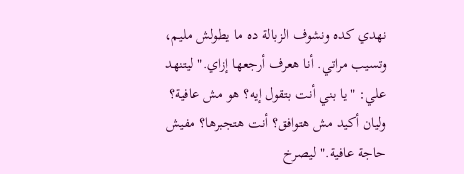نهدي كده ونشوف الزبالة ده ما يطولش مليم، وتسيب مراتي. أنا هعرف أرجعها إزاي." ليتنهد علي: "يا بني أنت بتقول إيه؟ هو مش عافية؟ وليان أكيد مش هتوافق؟ أنت هتجبرها؟ مفيش حاجة عافية." ليصرخ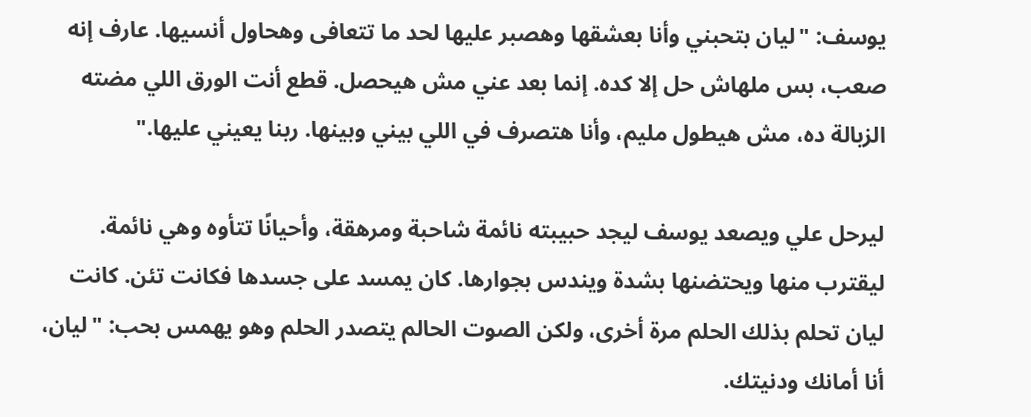يوسف: "ليان بتحبني وأنا بعشقها وهصبر عليها لحد ما تتعافى وهحاول أنسيها. عارف إنه صعب، بس ملهاش حل إلا كده. إنما بعد عني مش هيحصل. قطع أنت الورق اللي مضته الزبالة ده، مش هيطول مليم، وأنا هتصرف في اللي بيني وبينها. ربنا يعيني عليها."

ليرحل علي ويصعد يوسف ليجد حبيبته نائمة شاحبة ومرهقة، وأحيانًا تتأوه وهي نائمة. ليقترب منها ويحتضنها بشدة ويندس بجوارها. كان يمسد على جسدها فكانت تئن. كانت ليان تحلم بذلك الحلم مرة أخرى، ولكن الصوت الحالم يتصدر الحلم وهو يهمس بحب: "ليان، أنا أمانك ودنيتك.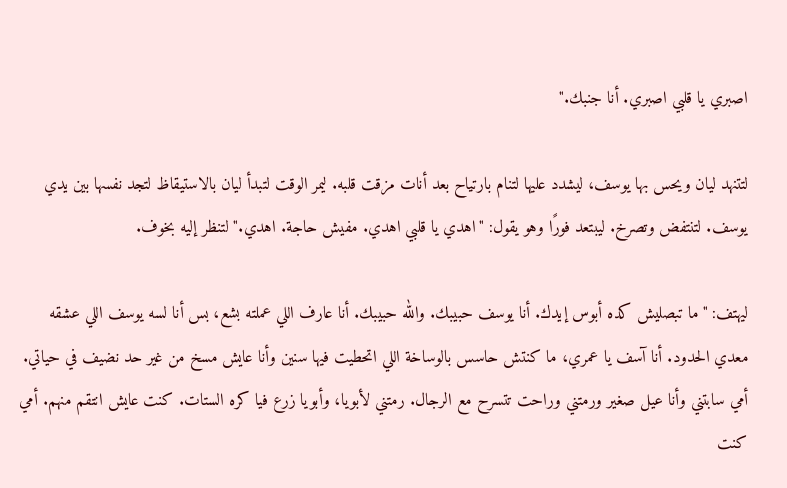اصبري يا قلبي اصبري. أنا جنبك."

لتتنهد ليان ويحس بها يوسف، ليشدد عليها لتنام بارتياح بعد أنات مزقت قلبه. ليمر الوقت لتبدأ ليان بالاستيقاظ لتجد نفسها بين يدي يوسف. لتنتفض وتصرخ. ليبتعد فورًا وهو يقول: "اهدي يا قلبي اهدي. مفيش حاجة. اهدي." لتنظر إليه بخوف.

ليهتف: "ما تبصليش كده أبوس إيدك. أنا يوسف حبيبك. والله حبيبك. أنا عارف اللي عملته بشع، بس أنا لسه يوسف اللي عشقه معدي الحدود. أنا آسف يا عمري، ما كنتش حاسس بالوساخة اللي اتحطيت فيها سنين وأنا عايش مسخ من غير حد نضيف في حياتي. أمي سابتني وأنا عيل صغير ورمتني وراحت تتسرح مع الرجال. رمتني لأبويا، وأبويا زرع فيا كره الستات. كنت عايش انتقم منهم. أمي كنت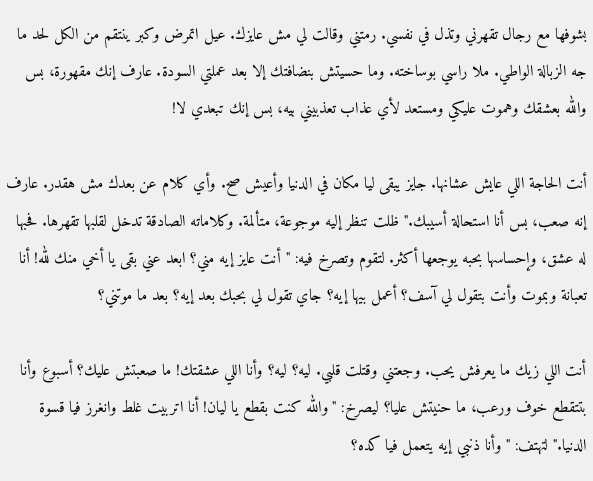بشوفها مع رجال تقهرني وتذل في نفسي. رمتني وقالت لي مش عايزك. عيل اتمرض وكبر ينتقم من الكل لحد ما جه الزبالة الواطي. ملا راسي بوساخته. وما حسيتش بنضافتك إلا بعد عملتي السودة. عارف إنك مقهورة، بس والله بعشقك وهموت عليكي ومستعد لأي عذاب تعذبيني بيه، بس إنك تبعدي لا!

أنت الحاجة اللي عايش عشانها. جايز يبقى ليا مكان في الدنيا وأعيش صح. وأي كلام عن بعدك مش هقدر. عارف إنه صعب، بس أنا استحالة أسيبك." ظلت تنظر إليه موجوعة، متألمة. وكلاماته الصادقة تدخل لقلبها تقهرها. فحبها له عشق، وإحساسها بحبه يوجعها أكثر. لتقوم وتصرخ فيه: "أنت عايز إيه مني؟ ابعد عني بقى يا أخي منك لله! أنا تعبانة وبموت وأنت بتقول لي آسف؟ أعمل بيها إيه؟ جاي تقول لي بحبك بعد إيه؟ بعد ما موتني؟

أنت اللي زيك ما يعرفش يحب. وجعتني وقتلت قلبي. ليه؟ ليه؟ وأنا اللي عشقتك! ما صعبتش عليك؟ أسبوع وأنا بتتقطع خوف ورعب، ما حنيتش عليا؟ ليصرخ: "والله كنت بقطع يا ليان! أنا اتربيت غلط وانغرز فيا قسوة الدنيا." لتهتف: "وأنا ذنبي إيه يتعمل فيا كده؟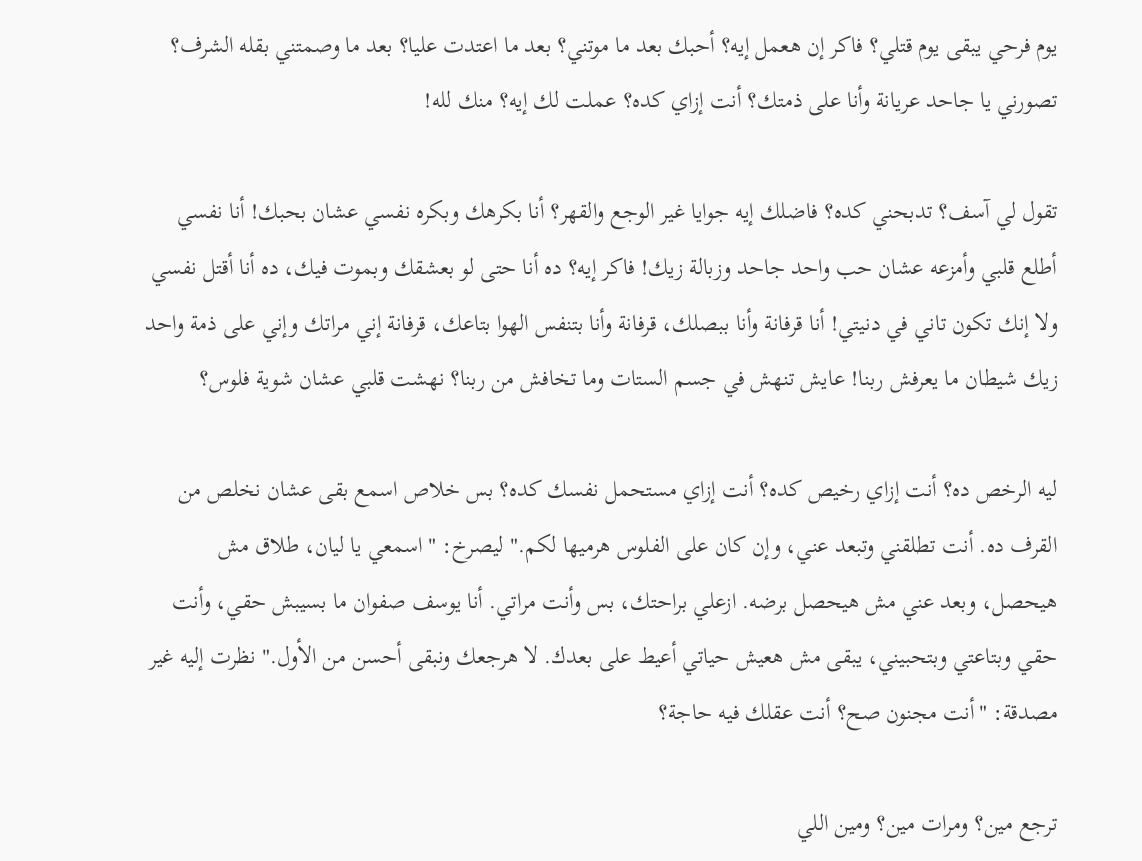يوم فرحي يبقى يوم قتلي؟ فاكر إن هعمل إيه؟ أحبك بعد ما موتني؟ بعد ما اعتدت عليا؟ بعد ما وصمتني بقله الشرف؟ تصورني يا جاحد عريانة وأنا على ذمتك؟ أنت إزاي كده؟ عملت لك إيه؟ منك لله!

تقول لي آسف؟ تدبحني كده؟ فاضلك إيه جوايا غير الوجع والقهر؟ أنا بكرهك وبكره نفسي عشان بحبك! أنا نفسي أطلع قلبي وأمزعه عشان حب واحد جاحد وزبالة زيك! فاكر إيه؟ ده أنا حتى لو بعشقك وبموت فيك، ده أنا أقتل نفسي ولا إنك تكون تاني في دنيتي! أنا قرفانة وأنا ببصلك، قرفانة وأنا بتنفس الهوا بتاعك، قرفانة إني مراتك وإني على ذمة واحد زيك شيطان ما يعرفش ربنا! عايش تنهش في جسم الستات وما تخافش من ربنا؟ نهشت قلبي عشان شوية فلوس؟

ليه الرخص ده؟ أنت إزاي رخيص كده؟ أنت إزاي مستحمل نفسك كده؟ بس خلاص اسمع بقى عشان نخلص من القرف ده. أنت تطلقني وتبعد عني، وإن كان على الفلوس هرميها لكم." ليصرخ: "اسمعي يا ليان، طلاق مش هيحصل، وبعد عني مش هيحصل برضه. ازعلي براحتك، بس وأنت مراتي. أنا يوسف صفوان ما بسيبش حقي، وأنت حقي وبتاعتي وبتحبيني، يبقى مش هعيش حياتي أعيط على بعدك. لا هرجعك ونبقى أحسن من الأول." نظرت إليه غير مصدقة: "أنت مجنون صح؟ أنت عقلك فيه حاجة؟

ترجع مين؟ ومرات مين؟ ومين اللي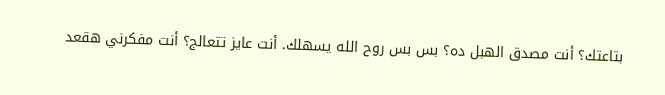بتاعتك؟ أنت مصدق الهبل ده؟ بس بس روح الله يسهلك. أنت عايز تتعالج؟ أنت مفكرني هقعد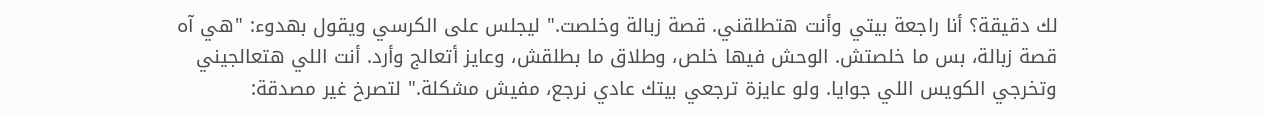لك دقيقة؟ أنا راجعة بيتي وأنت هتطلقني. قصة زبالة وخلصت." ليجلس على الكرسي ويقول بهدوء: "هي آه قصة زبالة، بس ما خلصتش. الوحش فيها خلص، وطلاق ما بطلقش، وعايز أتعالج وأرد. أنت اللي هتعالجيني وتخرجي الكويس اللي جوايا. ولو عايزة ترجعي بيتك عادي نرجع، مفيش مشكلة." لتصرخ غير مصدقة: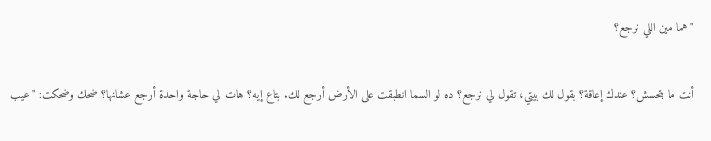"هما مين اللي نرجع؟

أنت ما بتحسش؟ عندك إعاقة؟ بقول لك بيتي، تقول لي نرجع؟ ده لو السما انطبقت على الأرض أرجع لك. بتاع إيه؟ هات لي حاجة واحدة أرجع عشانها؟ ضحك وضحكت: "عيب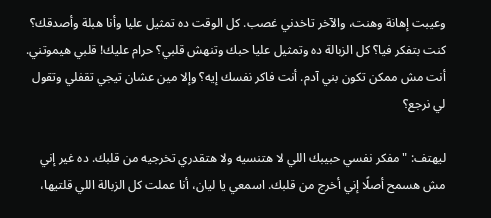وعيبت إهانة وهنت، والآخر تاخدني غصب. كل الوقت ده تمثيل عليا وأنا هبلة وأصدقك؟ كنت بتفكر فيا؟ كل الزبالة ده وتمثيل عليا حبك وتنهش قلبي؟ حرام عليك! قلبي هيموتني. أنت مش ممكن تكون بني آدم. أنت فاكر نفسك إيه؟ وإلا مين عشان تيجي تقفلي وتقول لي نرجع؟

ليهتف: "مفكر نفسي حبيبك اللي لا هتنسيه ولا هتقدري تخرجيه من قلبك. ده غير إني مش هسمح أصلًا إني أخرج من قلبك. اسمعي يا ليان، أنا عملت كل الزبالة اللي قلتيها،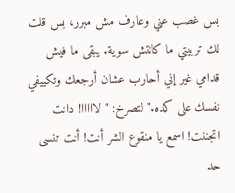بس غصب عني وعارف مش مبرر، بس قلت لك تربيتي ما كانتش سوية. يبقى ما فيش قدامي غير إني أحارب عشان أرجعك وتكييفي نفسك على كده." لتصرخ: "لااااا! دانت اتجننت! اسمع يا منقوع الشر أنت! أنت تنسى حد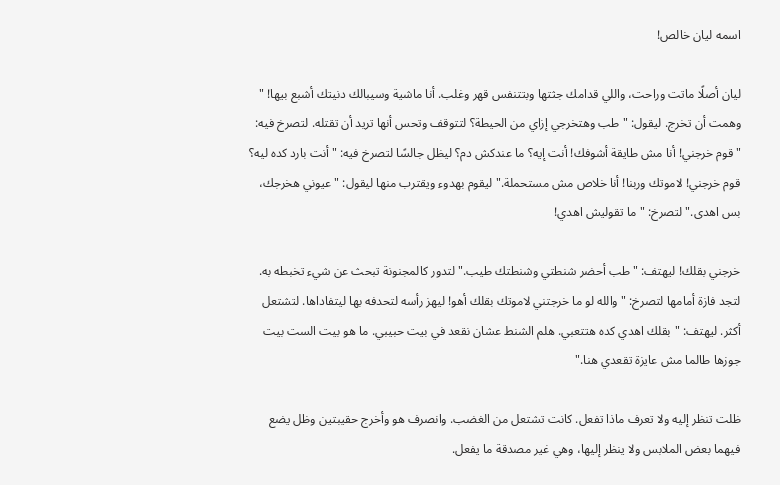اسمه ليان خالص!

ليان أصلًا ماتت وراحت، واللي قدامك جثتها وبتتنفس قهر وغلب. أنا ماشية وسيبالك دنيتك أشبع بيها! " وهمت أن تخرج. ليقول: "طب وهتخرجي إزاي من الحيطة؟ لتتوقف وتحس أنها تريد أن تقتله. لتصرخ فيه: "قوم خرجني! أنا مش طايقة أشوفك! أنت إيه؟ ما عندكش دم؟ ليظل جالسًا لتصرخ فيه: "أنت بارد كده ليه؟ قوم خرجني! لاموتك وربنا! أنا خلاص مش مستحملة." ليقوم بهدوء ويقترب منها ليقول: "عيوني هخرجك، بس اهدى." لتصرخ: "ما تقوليش اهدي!

خرجني بقلك! ليهتف: "طب أحضر شنطتي وشنطتك طيب." لتدور كالمجنونة تبحث عن شيء تخبطه به. لتجد فازة أمامها لتصرخ: "والله لو ما خرجتني لاموتك بقلك أهو! ليهز رأسه لتحدفه بها ليتفاداها. لتشتعل أكثر. ليهتف: "بقلك اهدي كده هتتعبي. هلم الشنط عشان نقعد في بيت حبيبي. ما هو بيت الست بيت جوزها طالما مش عايزة تقعدي هنا."

ظلت تنظر إليه ولا تعرف ماذا تفعل. كانت تشتعل من الغضب. وانصرف هو وأخرج حقيبتين وظل يضع فيهما بعض الملابس ولا ينظر إليها، وهي غير مصدقة ما يفعل.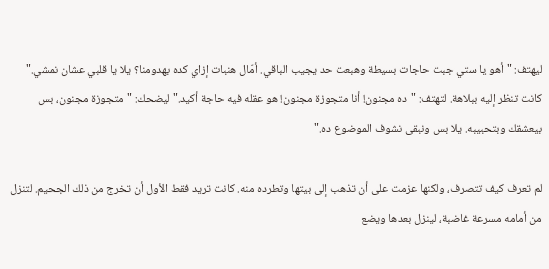ليهتف: "أهو يا ستي جبت حاجات بسيطة وهبعت حد يجيب الباقي. أمّال هنبات إزاي كده بهدومنا؟ يلا يا قلبي عشان نمشي." كانت تنظر إليه ببلاهة. لتهتف: "ده مجنون! أنا متجوزة مجنون! هو عقله فيه حاجة أكيد." ليضحك: "متجوزة مجنون، بس بيعشقك وبتحبيبه. يلا بس ونبقى نشوف الموضوع ده."

لم تعرف كيف تتصرف، ولكنها عزمت على أن تذهب إلى بيتها وتطرده منه. كانت تريد فقط الأول أن تخرج من ذلك الجحيم. لتنزل من أمامه مسرعة غاضبة، لينزل بعدها ويضع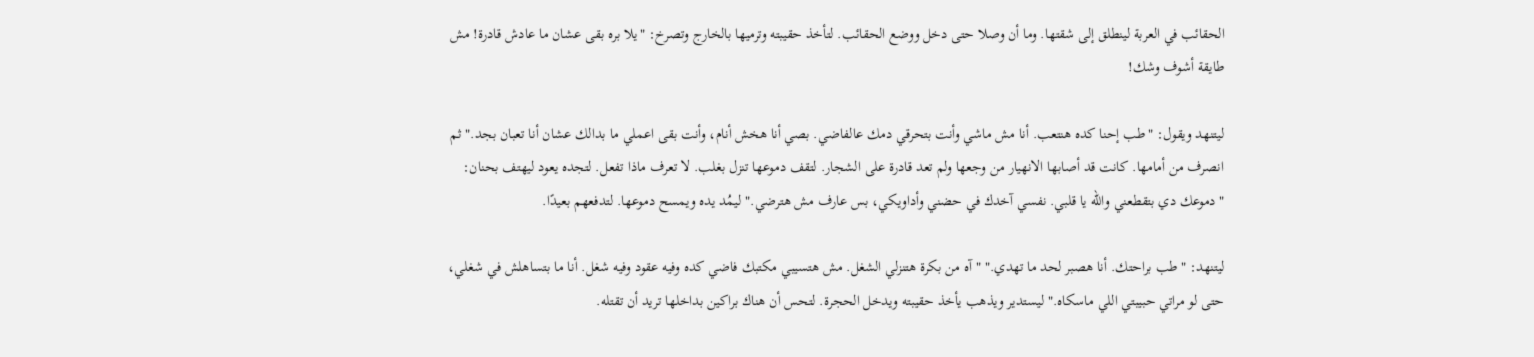الحقائب في العربة لينطلق إلى شقتها. وما أن وصلا حتى دخل ووضع الحقائب. لتأخذ حقيبته وترميها بالخارج وتصرخ: "يلا بره بقى عشان ما عادش قادرة! مش طايقة أشوف وشك!

ليتنهد ويقول: "طب إحنا كده هنتعب. أنا مش ماشي وأنت بتحرقي دمك عالفاضي. بصي أنا هخش أنام، وأنت بقى اعملي ما بدالك عشان أنا تعبان بجد." ثم انصرف من أمامها. كانت قد أصابها الانهيار من وجعها ولم تعد قادرة على الشجار. لتقف دموعها تنزل بغلب. لا تعرف ماذا تفعل. لتجده يعود ليهتف بحنان: "دموعك دي بتقطعني والله يا قلبي. نفسي آخدك في حضني وأداويكي، بس عارف مش هترضي." ليمُد يده ويمسح دموعها. لتدفعهم بعيدًا.

ليتنهد: "طب براحتك. أنا هصبر لحد ما تهدي." "آه من بكرة هتنزلي الشغل. مش هتسيبي مكتبك فاضي كده وفيه عقود وفيه شغل. أنا ما بتساهلش في شغلي، حتى لو مراتي حبيبتي اللي ماسكاه." ليستدير ويذهب يأخذ حقيبته ويدخل الحجرة. لتحس أن هناك براكين بداخلها تريد أن تقتله.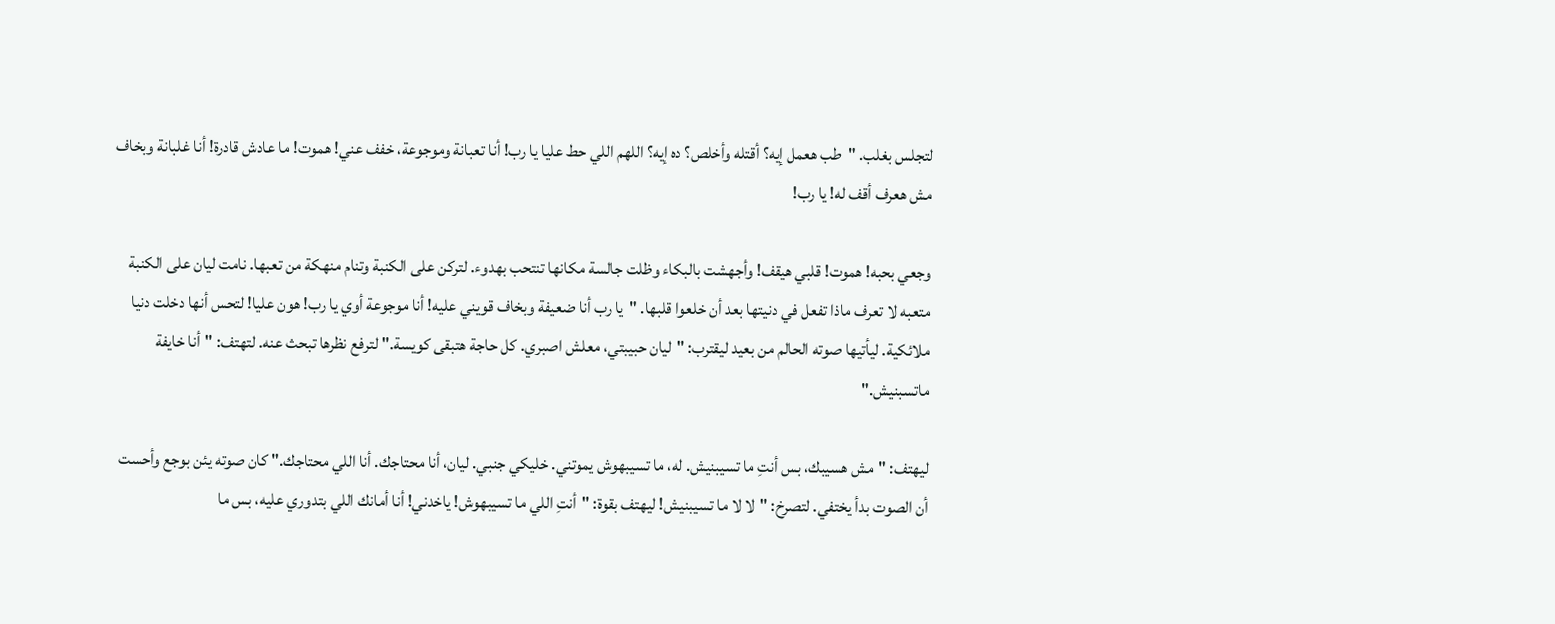لتجلس بغلب. "طب هعمل إيه؟ أقتله وأخلص؟ ده إيه؟ اللهم اللي حط عليا يا رب! أنا تعبانة وموجوعة، خفف عني! هموت! ما عادش قادرة! أنا غلبانة وبخاف مش هعرف أقف له! يا رب!

وجعي بحبه! هموت! قلبي هيقف! وأجهشت بالبكاء وظلت جالسة مكانها تنتحب بهدوء. لتركن على الكنبة وتنام منهكة من تعبها. نامت ليان على الكنبة متعبه لا تعرف ماذا تفعل في دنيتها بعد أن خلعوا قلبها. "يا رب أنا ضعيفة وبخاف قويني عليه! أنا موجوعة أوي يا رب! هون عليا! لتحس أنها دخلت دنيا ملائكية. ليأتيها صوته الحالم من بعيد ليقترب: "ليان حبيبتي، معلش اصبري. كل حاجة هتبقى كويسة." لترفع نظرها تبحث عنه. لتهتف: "أنا خايفة ماتسبنيش."

ليهتف: "مش هسيبك، بس أنتِ ما تسيبنيش. له، ما تسيبهوش يموتني. خليكي جنبي. ليان، أنا محتاجك. أنا اللي محتاجك." كان صوته يئن بوجع وأحست أن الصوت بدأ يختفي. لتصرخ: "لا لا ما تسيبنيش! ليهتف بقوة: "أنتِ اللي ما تسيبهوش! ياخدني! أنا أمانك اللي بتدوري عليه، بس ما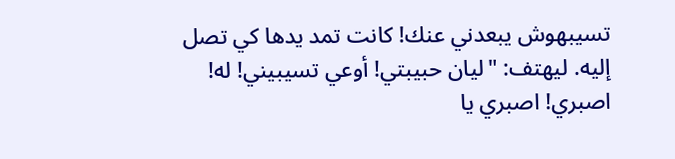تسيبهوش يبعدني عنك! كانت تمد يدها كي تصل إليه. ليهتف: "ليان حبيبتي! أوعي تسيبيني! له! اصبري! اصبري يا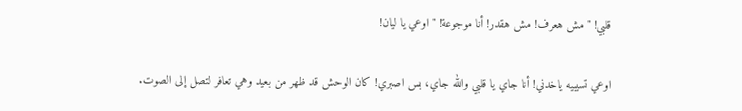قلبي! "مش هعرف! مش هقدر! أنا موجوعة! "اوعي يا ليان!

اوعي تسيبيه ياخدني! أنا جاي يا قلبي والله جاي، بس اصبري! كان الوحش قد ظهر من بعيد وهي تعافر لتصل إلى الصوت.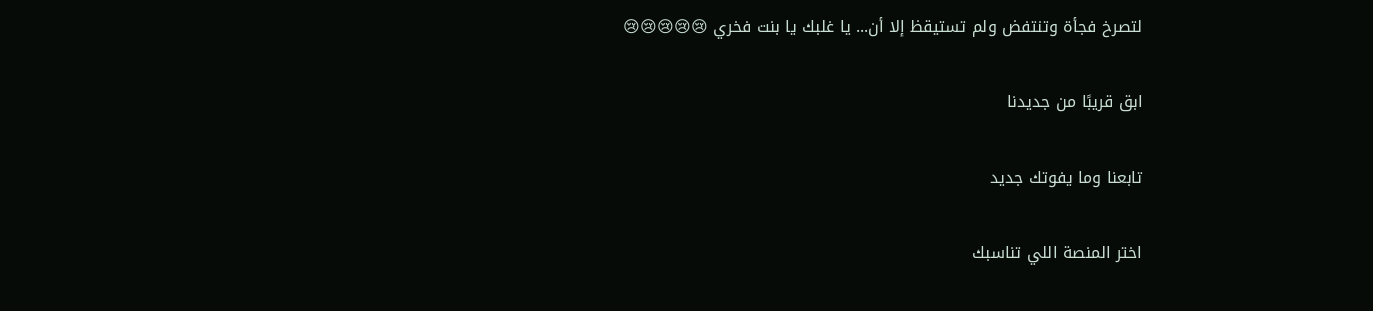لتصرخ فجأة وتنتفض ولم تستيقظ إلا أن... يا غلبك يا بنت فخري 😢😢😢😢😢

ابق قريبًا من جديدنا

تابعنا وما يفوتك جديد

اختر المنصة اللي تناسبك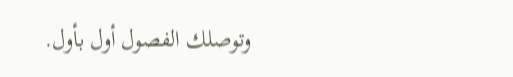وتوصلك الفصول أول بأول.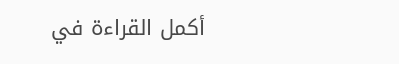أكمل القراءة في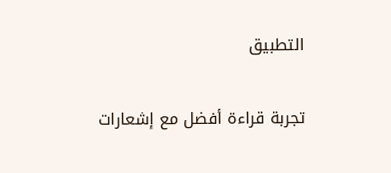التطبيق

تجربة قراءة أفضل مع إشعارات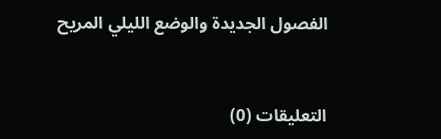الفصول الجديدة والوضع الليلي المريح



التعليقات (0)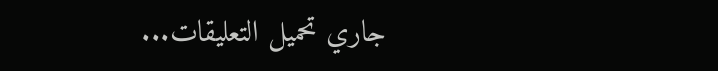جاري تحميل التعليقات...